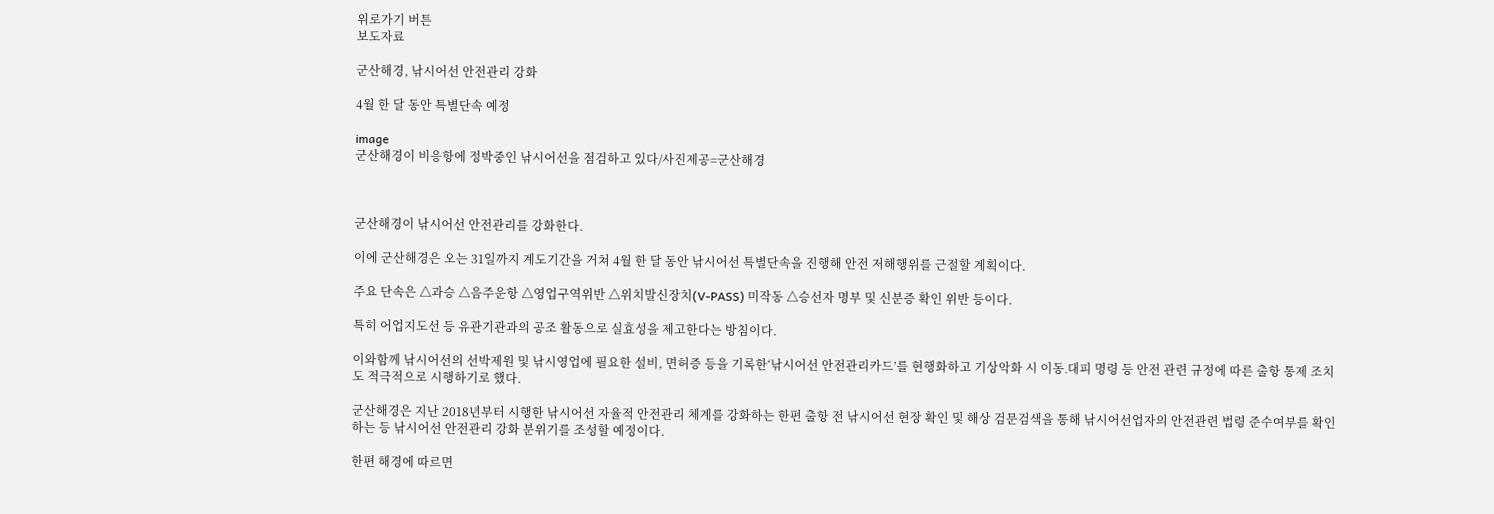위로가기 버튼
보도자료

군산해경, 낚시어선 안전관리 강화

4월 한 달 동안 특별단속 예정

image
군산해경이 비응항에 정박중인 낚시어선을 점검하고 있다/사진제공=군산해경



군산해경이 낚시어선 안전관리를 강화한다.

이에 군산해경은 오는 31일까지 계도기간을 거쳐 4월 한 달 동안 낚시어선 특별단속을 진행해 안전 저해행위를 근절할 계획이다.

주요 단속은 △과승 △음주운항 △영업구역위반 △위치발신장치(V-PASS) 미작동 △승선자 명부 및 신분증 확인 위반 등이다.

특히 어업지도선 등 유관기관과의 공조 활동으로 실효성을 제고한다는 방침이다.

이와함께 낚시어선의 선박제원 및 낚시영업에 필요한 설비, 면허증 등을 기록한‘낚시어선 안전관리카드’를 현행화하고 기상악화 시 이동․대피 명령 등 안전 관련 규정에 따른 출항 통제 조치도 적극적으로 시행하기로 했다.

군산해경은 지난 2018년부터 시행한 낚시어선 자율적 안전관리 체계를 강화하는 한편 출항 전 낚시어선 현장 확인 및 해상 검문검색을 통해 낚시어선업자의 안전관련 법령 준수여부를 확인하는 등 낚시어선 안전관리 강화 분위기를 조성할 예정이다.

한편 해경에 따르면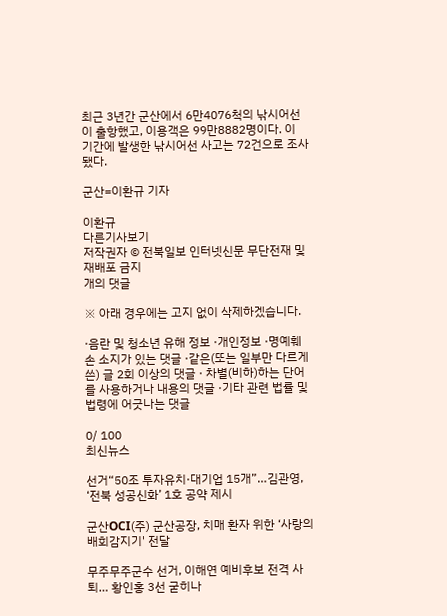최근 3년간 군산에서 6만4076척의 낚시어선이 출항했고, 이용객은 99만8882명이다. 이 기간에 발생한 낚시어선 사고는 72건으로 조사됐다.

군산=이환규 기자

이환규
다른기사보기
저작권자 © 전북일보 인터넷신문 무단전재 및 재배포 금지
개의 댓글

※ 아래 경우에는 고지 없이 삭제하겠습니다.

·음란 및 청소년 유해 정보 ·개인정보 ·명예훼손 소지가 있는 댓글 ·같은(또는 일부만 다르게 쓴) 글 2회 이상의 댓글 · 차별(비하)하는 단어를 사용하거나 내용의 댓글 ·기타 관련 법률 및 법령에 어긋나는 댓글

0/ 100
최신뉴스

선거“50조 투자유치·대기업 15개”…김관영, ‘전북 성공신화’ 1호 공약 제시

군산OCI(주) 군산공장, 치매 환자 위한 ‘사랑의 배회감지기' 전달

무주무주군수 선거, 이해연 예비후보 전격 사퇴… 황인홍 3선 굳히나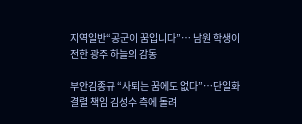지역일반“공군이 꿈입니다”… 남원 학생이 전한 광주 하늘의 감동

부안김종규 “사퇴는 꿈에도 없다”…단일화 결렬 책임 김성수 측에 돌려